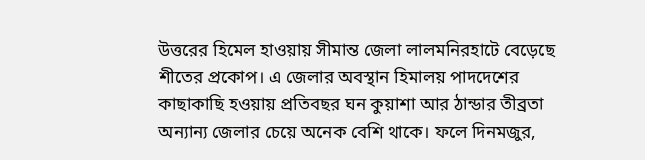উত্তরের হিমেল হাওয়ায় সীমান্ত জেলা লালমনিরহাটে বেড়েছে শীতের প্রকোপ। এ জেলার অবস্থান হিমালয় পাদদেশের কাছাকাছি হওয়ায় প্রতিবছর ঘন কুয়াশা আর ঠান্ডার তীব্রতা অন্যান্য জেলার চেয়ে অনেক বেশি থাকে। ফলে দিনমজুর,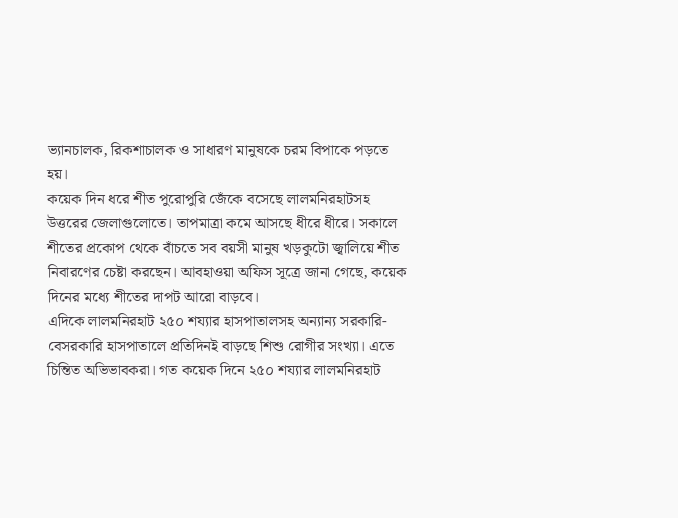ভ্যানচালক, রিকশাচালক ও সাধারণ মানুষকে চরম বিপাকে পড়তে হয়।
কয়েক দিন ধরে শীত পুরোপুরি জেঁকে বসেছে লালমনিরহাটসহ উত্তরের জেলাগুলোতে। তাপমাত্রা কমে আসছে ধীরে ধীরে। সকালে শীতের প্রকোপ থেকে বাঁচতে সব বয়সী মানুষ খড়কুটো জ্বালিয়ে শীত নিবারণের চেষ্টা করছেন। আবহাওয়া অফিস সূত্রে জানা গেছে, কয়েক দিনের মধ্যে শীতের দাপট আরো বাড়বে।
এদিকে লালমনিরহাট ২৫০ শয্যার হাসপাতালসহ অন্যান্য সরকারি-বেসরকারি হাসপাতালে প্রতিদিনই বাড়ছে শিশু রোগীর সংখ্যা। এতে চিন্তিত অভিভাবকরা। গত কয়েক দিনে ২৫০ শয্যার লালমনিরহাট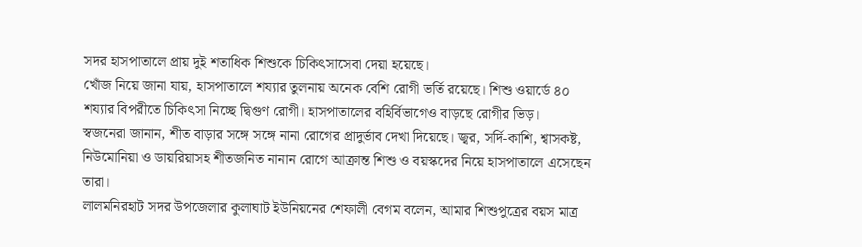সদর হাসপাতালে প্রায় দুই শতাধিক শিশুকে চিকিৎসাসেবা দেয়া হয়েছে।
খোঁজ নিয়ে জানা যায়, হাসপাতালে শয্যার তুলনায় অনেক বেশি রোগী ভর্তি রয়েছে। শিশু ওয়ার্ডে ৪০ শয্যার বিপরীতে চিকিৎসা নিচ্ছে দ্বিগুণ রোগী। হাসপাতালের বহির্বিভাগেও বাড়ছে রোগীর ভিড়।
স্বজনেরা জানান, শীত বাড়ার সঙ্গে সঙ্গে নানা রোগের প্রাদুর্ভাব দেখা দিয়েছে। জ্বর, সর্দি-কাশি, শ্বাসকষ্ট, নিউমোনিয়া ও ডায়রিয়াসহ শীতজনিত নানান রোগে আক্রান্ত শিশু ও বয়স্কদের নিয়ে হাসপাতালে এসেছেন তারা।
লালমনিরহাট সদর উপজেলার কুলাঘাট ইউনিয়নের শেফালী বেগম বলেন, আমার শিশুপুত্রের বয়স মাত্র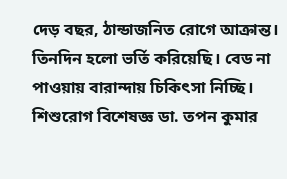দেড় বছর, ঠান্ডাজনিত রোগে আক্রান্ত। তিনদিন হলো ভর্তি করিয়েছি। বেড না পাওয়ায় বারান্দায় চিকিৎসা নিচ্ছি।
শিশুরোগ বিশেষজ্ঞ ডা. তপন কুমার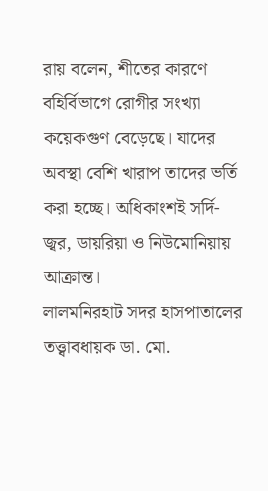রায় বলেন, শীতের কারণে বহির্বিভাগে রোগীর সংখ্যা কয়েকগুণ বেড়েছে। যাদের অবস্থা বেশি খারাপ তাদের ভর্তি করা হচ্ছে। অধিকাংশই সর্দি-জ্বর, ডায়রিয়া ও নিউমোনিয়ায় আক্রান্ত।
লালমনিরহাট সদর হাসপাতালের তত্ত্বাবধায়ক ডা. মো.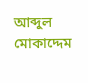আব্দুল মোকাদ্দেম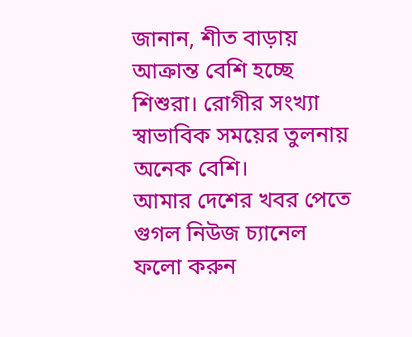জানান, শীত বাড়ায় আক্রান্ত বেশি হচ্ছে শিশুরা। রোগীর সংখ্যা স্বাভাবিক সময়ের তুলনায় অনেক বেশি।
আমার দেশের খবর পেতে গুগল নিউজ চ্যানেল ফলো করুন